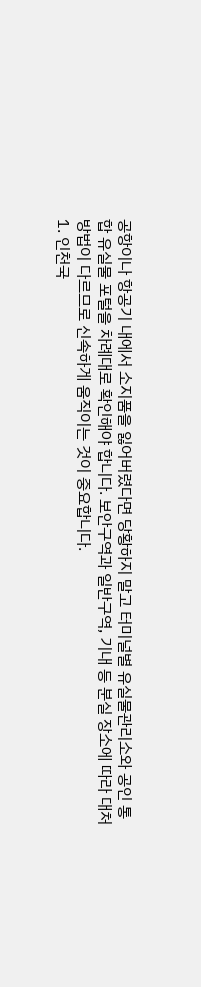공항이나 항공기 내에서 소지품을 잃어버렸다면 당황하지 말고 터미널별 유실물관리소와 공인 통합 유실물 포털을 차례대로 확인해야 합니다. 보안구역과 일반구역, 기내 등 분실 장소에 따라 대처 방법이 다르므로 신속하게 움직이는 것이 중요합니다.
1. 인천국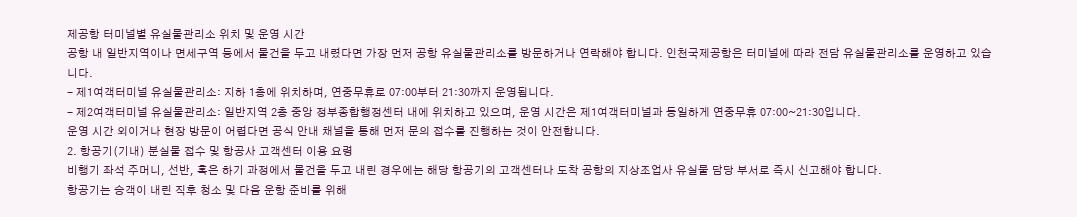제공항 터미널별 유실물관리소 위치 및 운영 시간
공항 내 일반지역이나 면세구역 등에서 물건을 두고 내렸다면 가장 먼저 공항 유실물관리소를 방문하거나 연락해야 합니다. 인천국제공항은 터미널에 따라 전담 유실물관리소를 운영하고 있습니다.
- 제1여객터미널 유실물관리소: 지하 1층에 위치하며, 연중무휴로 07:00부터 21:30까지 운영됩니다.
- 제2여객터미널 유실물관리소: 일반지역 2층 중앙 정부종합행정센터 내에 위치하고 있으며, 운영 시간은 제1여객터미널과 동일하게 연중무휴 07:00~21:30입니다.
운영 시간 외이거나 현장 방문이 어렵다면 공식 안내 채널을 통해 먼저 문의 접수를 진행하는 것이 안전합니다.
2. 항공기(기내) 분실물 접수 및 항공사 고객센터 이용 요령
비행기 좌석 주머니, 선반, 혹은 하기 과정에서 물건을 두고 내린 경우에는 해당 항공기의 고객센터나 도착 공항의 지상조업사 유실물 담당 부서로 즉시 신고해야 합니다.
항공기는 승객이 내린 직후 청소 및 다음 운항 준비를 위해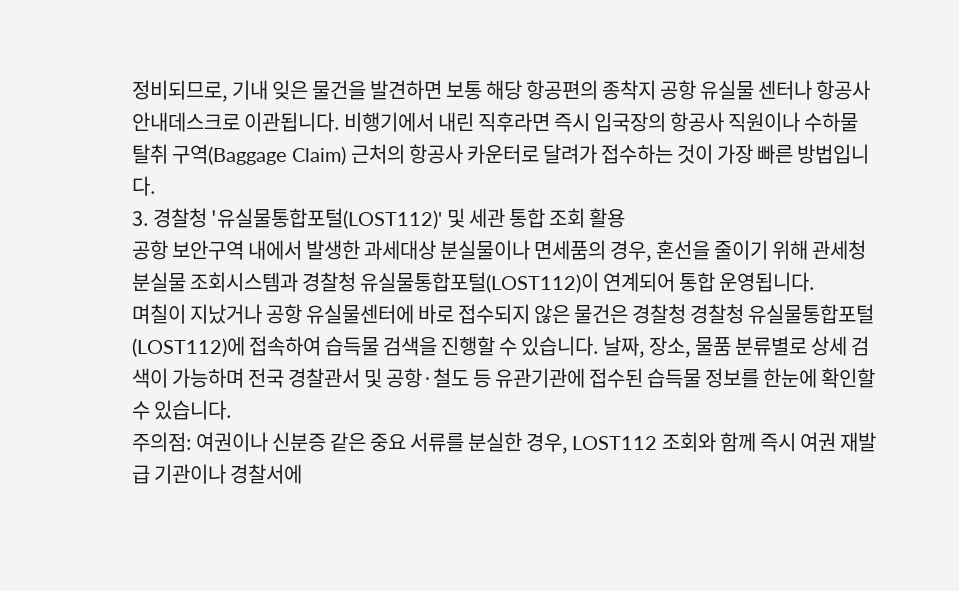정비되므로, 기내 잊은 물건을 발견하면 보통 해당 항공편의 종착지 공항 유실물 센터나 항공사 안내데스크로 이관됩니다. 비행기에서 내린 직후라면 즉시 입국장의 항공사 직원이나 수하물 탈취 구역(Baggage Claim) 근처의 항공사 카운터로 달려가 접수하는 것이 가장 빠른 방법입니다.
3. 경찰청 '유실물통합포털(LOST112)' 및 세관 통합 조회 활용
공항 보안구역 내에서 발생한 과세대상 분실물이나 면세품의 경우, 혼선을 줄이기 위해 관세청 분실물 조회시스템과 경찰청 유실물통합포털(LOST112)이 연계되어 통합 운영됩니다.
며칠이 지났거나 공항 유실물센터에 바로 접수되지 않은 물건은 경찰청 경찰청 유실물통합포털(LOST112)에 접속하여 습득물 검색을 진행할 수 있습니다. 날짜, 장소, 물품 분류별로 상세 검색이 가능하며 전국 경찰관서 및 공항·철도 등 유관기관에 접수된 습득물 정보를 한눈에 확인할 수 있습니다.
주의점: 여권이나 신분증 같은 중요 서류를 분실한 경우, LOST112 조회와 함께 즉시 여권 재발급 기관이나 경찰서에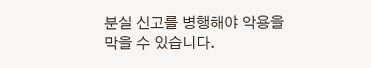분실 신고를 병행해야 악용을 막을 수 있습니다.